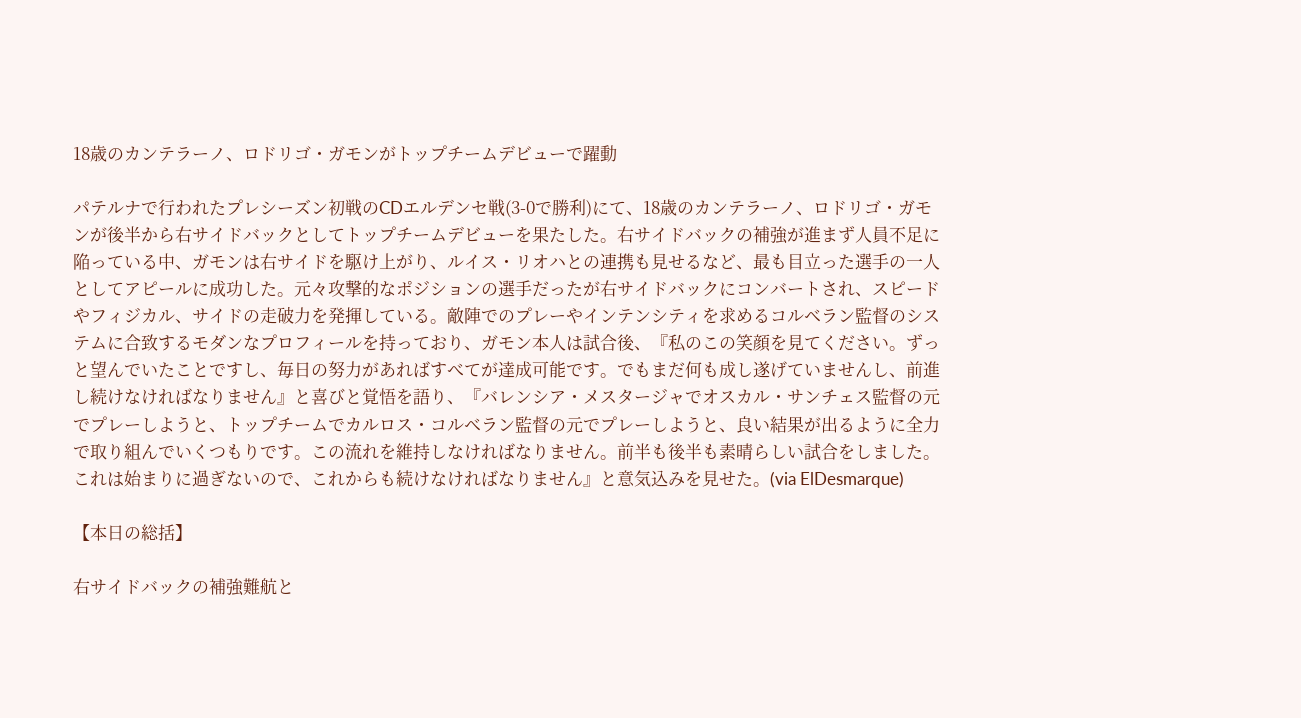18歳のカンテラーノ、ロドリゴ・ガモンがトップチームデビューで躍動

パテルナで行われたプレシーズン初戦のCDエルデンセ戦(3-0で勝利)にて、18歳のカンテラーノ、ロドリゴ・ガモンが後半から右サイドバックとしてトップチームデビューを果たした。右サイドバックの補強が進まず人員不足に陥っている中、ガモンは右サイドを駆け上がり、ルイス・リオハとの連携も見せるなど、最も目立った選手の一人としてアピールに成功した。元々攻撃的なポジションの選手だったが右サイドバックにコンバートされ、スピードやフィジカル、サイドの走破力を発揮している。敵陣でのプレーやインテンシティを求めるコルベラン監督のシステムに合致するモダンなプロフィールを持っており、ガモン本人は試合後、『私のこの笑顔を見てください。ずっと望んでいたことですし、毎日の努力があればすべてが達成可能です。でもまだ何も成し遂げていませんし、前進し続けなければなりません』と喜びと覚悟を語り、『バレンシア・メスタージャでオスカル・サンチェス監督の元でプレーしようと、トップチームでカルロス・コルベラン監督の元でプレーしようと、良い結果が出るように全力で取り組んでいくつもりです。この流れを維持しなければなりません。前半も後半も素晴らしい試合をしました。これは始まりに過ぎないので、これからも続けなければなりません』と意気込みを見せた。(via ElDesmarque)

【本日の総括】

右サイドバックの補強難航と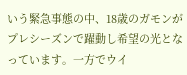いう緊急事態の中、18歳のガモンがプレシーズンで躍動し希望の光となっています。一方でウイ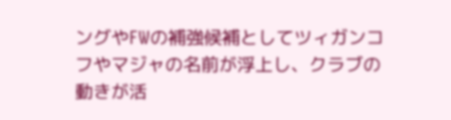ングやFWの補強候補としてツィガンコフやマジャの名前が浮上し、クラブの動きが活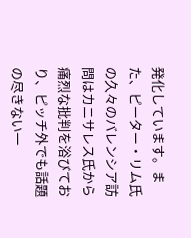発化しています。また、ピーター・リム氏の久々のバレンシア訪問はカニサレス氏から痛烈な批判を浴びており、ピッチ外でも話題の尽きない一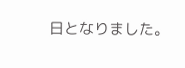日となりました。